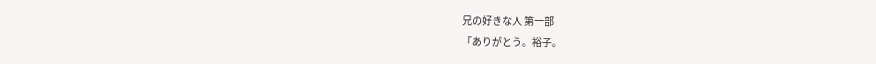兄の好きな人 第一部
「ありがとう。裕子。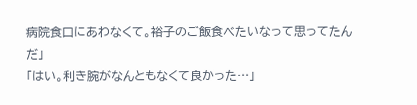病院食口にあわなくて。裕子のご飯食べたいなって思ってたんだ」
「はい。利き腕がなんともなくて良かった…」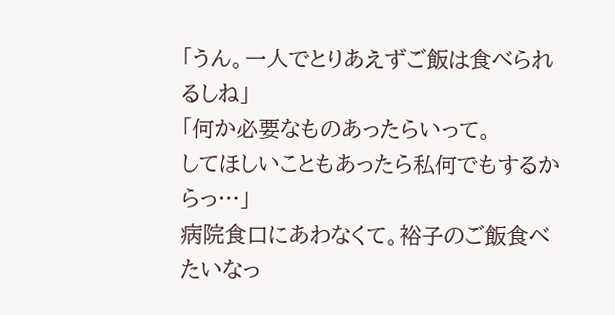「うん。一人でとりあえずご飯は食べられるしね」
「何か必要なものあったらいって。
してほしいこともあったら私何でもするからっ…」
病院食口にあわなくて。裕子のご飯食べたいなっ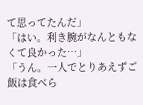て思ってたんだ」
「はい。利き腕がなんともなくて良かった…」
「うん。一人でとりあえずご飯は食べら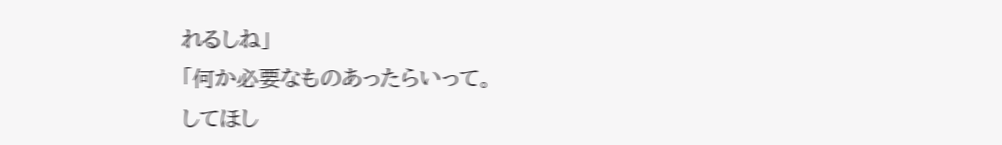れるしね」
「何か必要なものあったらいって。
してほし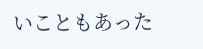いこともあった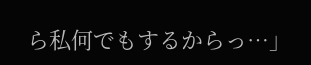ら私何でもするからっ…」